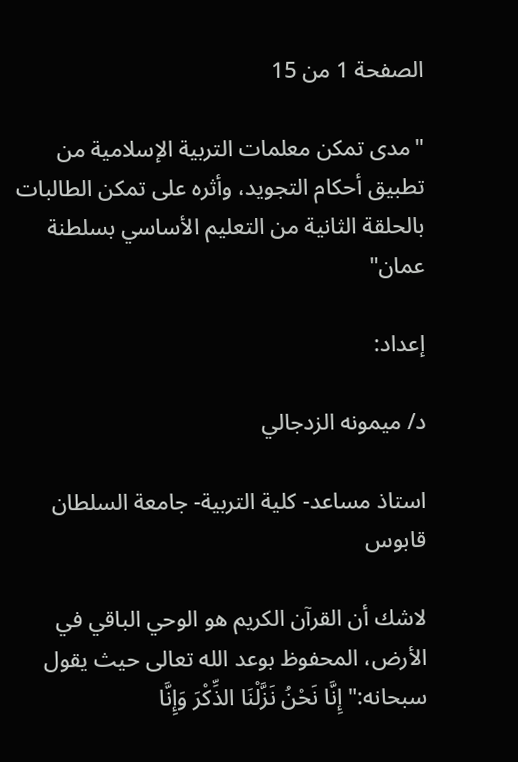الصفحة 1 من 15

"مدى تمكن معلمات التربية الإسلامية من تطبيق أحكام التجويد، وأثره على تمكن الطالبات بالحلقة الثانية من التعليم الأساسي بسلطنة عمان"

إعداد:

د/ ميمونه الزدجالي

استاذ مساعد- كلية التربية- جامعة السلطان قابوس

لاشك أن القرآن الكريم هو الوحي الباقي في الأرض، المحفوظ بوعد الله تعالى حيث يقول سبحانه:"إِنَّا نَحْنُ نَزَّلْنَا الذِّكْرَ وَإِنَّا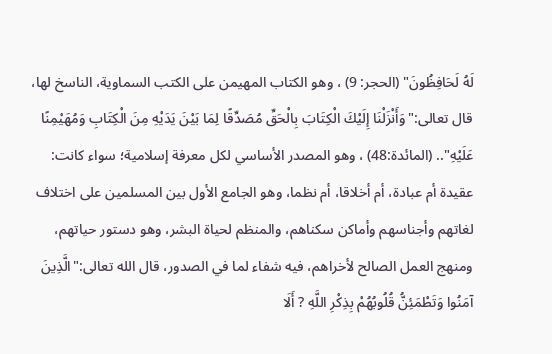لَهُ لَحَافِظُونَ" (الحجر: 9) ، وهو الكتاب المهيمن على الكتب السماوية، الناسخ لها، قال تعالى:"وَأَنْزَلْنَا إِلَيْكَ الْكِتَابَ بِالْحَقِّ مُصَدِّقًا لِمَا بَيْنَ يَدَيْهِ مِنَ الْكِتَابِ وَمُهَيْمِنًا عَلَيْهِ".. (المائدة:48) ، وهو المصدر الأساسي لكل معرفة إسلامية؛ سواء كانت: عقيدة أم عبادة، أم أخلاقا، أم نظما، وهو الجامع الأول بين المسلمين على اختلاف لغاتهم وأجناسهم وأماكن سكناهم، والمنظم لحياة البشر، وهو دستور حياتهم، ومنهج العمل الصالح لأخراهم، فيه شفاء لما في الصدور، قال الله تعالى:"الَّذِينَ آمَنُوا وَتَطْمَئِنُّ قُلُوبُهُمْ بِذِكْرِ اللَّهِ ? أَلَا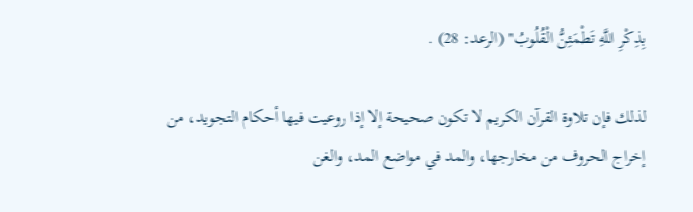بِذِكْرِ اللَّهِ تَطْمَئِنُّ الْقُلُوبُ" (الرعد: 28) .

لذلك فإن تلاوة القرآن الكريم لا تكون صحيحة إلا إذا روعيت فيها أحكام التجويد، من إخراج الحروف من مخارجها، والمد في مواضع المد، والغن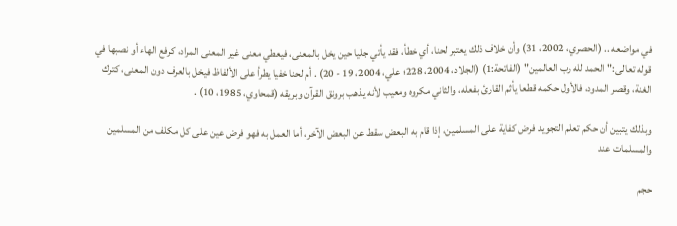في مواضعه .. (الحصري، 2002، 31) وأن خلاف ذلك يعتبر لحنا، أي خطأ، فقد يأتي جليا حين يخل بالمعنى، فيعطي معنى غير المعنى المراد، كرفع الهاء أو نصبها في قوله تعالى:"الحمد لله رب العالمين" (الفاتحة:1) (الجلاد، 2004، 228؛ علي، 2004، 19 - 20) . أم لحنا خفيا يطرأ على الألفاظ فيخل بالعرف دون المعنى، كترك الغنة، وقصر المدود، فالأول حكمه قطعا يأثم القارئ بفعله، والثاني مكروه ومعيب لأنه يذهب برونق القرآن وبريقه (قمحاوي، 1985، 10) .

وبذلك يتبين أن حكم تعلم التجويد فرض كفاية على المسلمين، إذا قام به البعض سقط عن البعض الآخر، أما العمل به فهو فرض عين على كل مكلف من المسلمين والمسلمات عند

حجم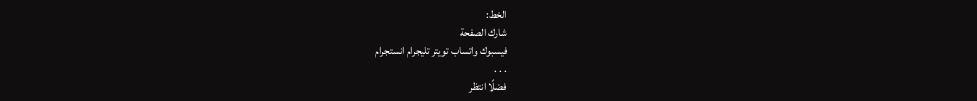الخط:
شارك الصفحة
فيسبوك واتساب تويتر تليجرام انستجرام
. . .
فضلًا انتظر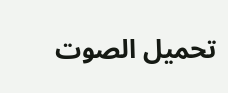تحميل الصوت